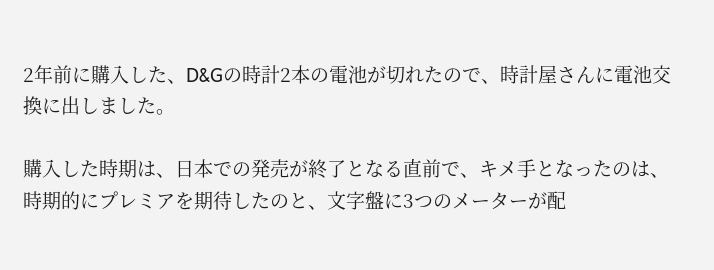2年前に購入した、D&Gの時計2本の電池が切れたので、時計屋さんに電池交換に出しました。

購入した時期は、日本での発売が終了となる直前で、キメ手となったのは、時期的にプレミアを期待したのと、文字盤に3つのメーターが配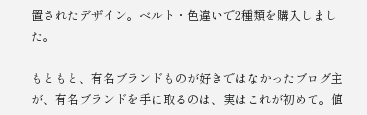置されたデザイン。ベルト・色違いで2種類を購入しました。

もともと、有名ブランドものが好きではなかったブログ主が、有名ブランドを手に取るのは、実はこれが初めて。値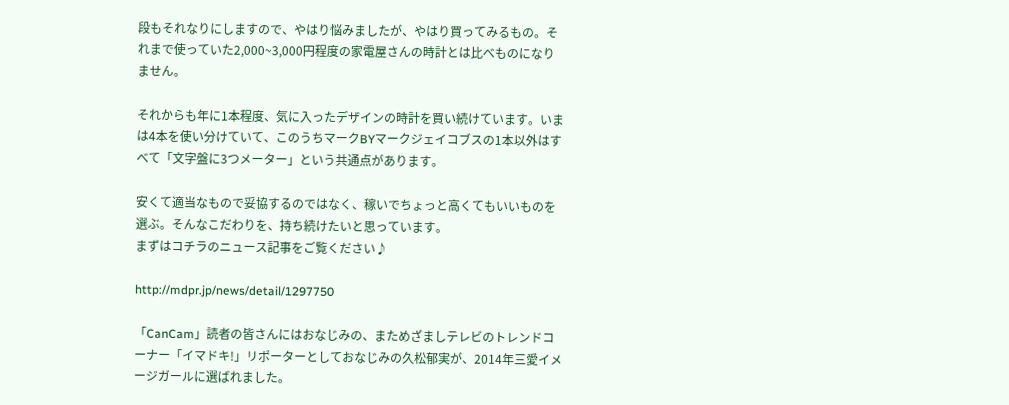段もそれなりにしますので、やはり悩みましたが、やはり買ってみるもの。それまで使っていた2,000~3,000円程度の家電屋さんの時計とは比べものになりません。

それからも年に1本程度、気に入ったデザインの時計を買い続けています。いまは4本を使い分けていて、このうちマークBYマークジェイコブスの1本以外はすべて「文字盤に3つメーター」という共通点があります。

安くて適当なもので妥協するのではなく、稼いでちょっと高くてもいいものを選ぶ。そんなこだわりを、持ち続けたいと思っています。
まずはコチラのニュース記事をご覧ください♪

http://mdpr.jp/news/detail/1297750

「CanCam」読者の皆さんにはおなじみの、まためざましテレビのトレンドコーナー「イマドキ!」リポーターとしておなじみの久松郁実が、2014年三愛イメージガールに選ばれました。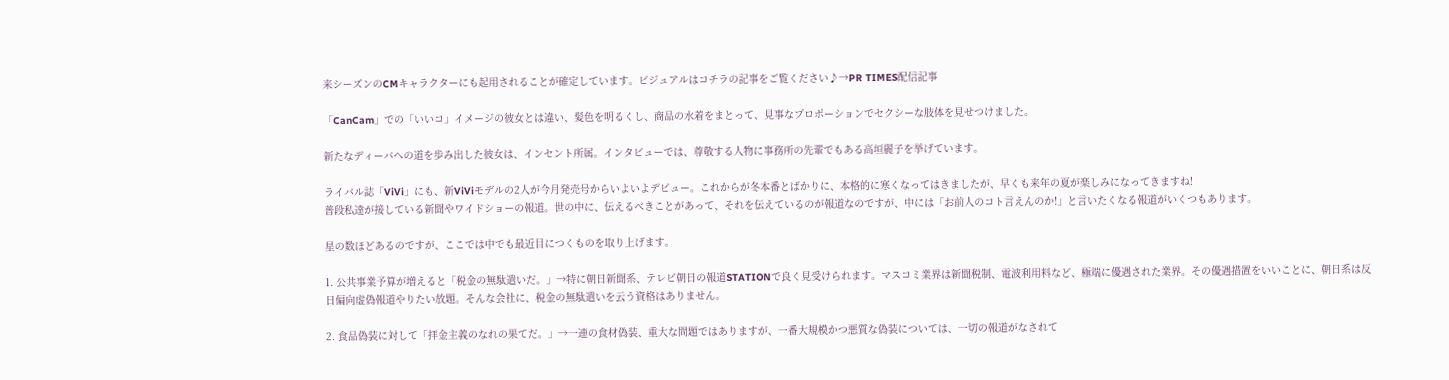来シーズンのCMキャラクターにも起用されることが確定しています。ビジュアルはコチラの記事をご覧ください♪→PR TIMES配信記事

「CanCam」での「いいコ」イメージの彼女とは違い、髪色を明るくし、商品の水着をまとって、見事なプロポーションでセクシーな肢体を見せつけました。

新たなディーバへの道を歩み出した彼女は、インセント所属。インタビューでは、尊敬する人物に事務所の先輩でもある高垣麗子を挙げています。

ライバル誌「ViVi」にも、新ViViモデルの2人が今月発売号からいよいよデビュー。これからが冬本番とばかりに、本格的に寒くなってはきましたが、早くも来年の夏が楽しみになってきますね!
普段私達が接している新聞やワイドショーの報道。世の中に、伝えるべきことがあって、それを伝えているのが報道なのですが、中には「お前人のコト言えんのか!」と言いたくなる報道がいくつもあります。

星の数ほどあるのですが、ここでは中でも最近目につくものを取り上げます。

1. 公共事業予算が増えると「税金の無駄遣いだ。」→特に朝日新聞系、テレビ朝日の報道STATIONで良く見受けられます。マスコミ業界は新聞税制、電波利用料など、極端に優遇された業界。その優遇措置をいいことに、朝日系は反日偏向虚偽報道やりたい放題。そんな会社に、税金の無駄遣いを云う資格はありません。

2. 食品偽装に対して「拝金主義のなれの果てだ。」→一連の食材偽装、重大な問題ではありますが、一番大規模かつ悪質な偽装については、一切の報道がなされて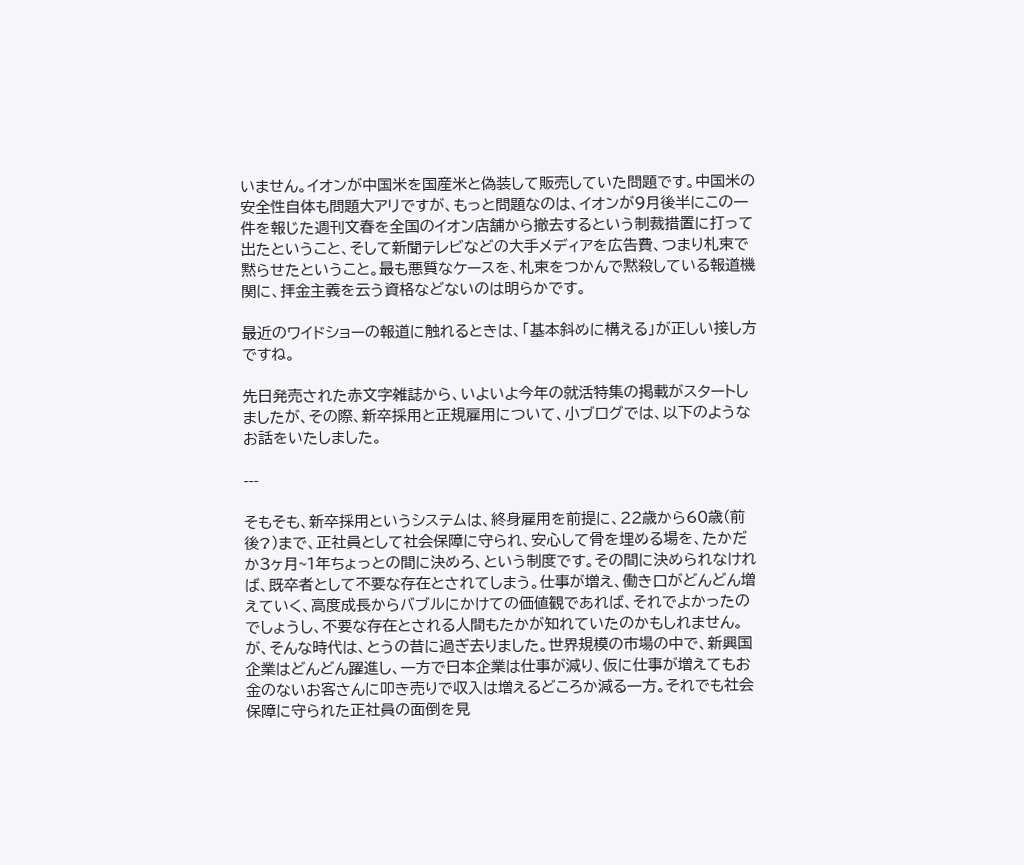いません。イオンが中国米を国産米と偽装して販売していた問題です。中国米の安全性自体も問題大アリですが、もっと問題なのは、イオンが9月後半にこの一件を報じた週刊文春を全国のイオン店舗から撤去するという制裁措置に打って出たということ、そして新聞テレビなどの大手メディアを広告費、つまり札束で黙らせたということ。最も悪質なケースを、札束をつかんで黙殺している報道機関に、拝金主義を云う資格などないのは明らかです。

最近のワイドショーの報道に触れるときは、「基本斜めに構える」が正しい接し方ですね。

先日発売された赤文字雑誌から、いよいよ今年の就活特集の掲載がスタートしましたが、その際、新卒採用と正規雇用について、小ブログでは、以下のようなお話をいたしました。

---

そもそも、新卒採用というシステムは、終身雇用を前提に、22歳から60歳(前後?)まで、正社員として社会保障に守られ、安心して骨を埋める場を、たかだか3ヶ月~1年ちょっとの間に決めろ、という制度です。その間に決められなければ、既卒者として不要な存在とされてしまう。仕事が増え、働き口がどんどん増えていく、高度成長からバブルにかけての価値観であれば、それでよかったのでしょうし、不要な存在とされる人間もたかが知れていたのかもしれません。が、そんな時代は、とうの昔に過ぎ去りました。世界規模の市場の中で、新興国企業はどんどん躍進し、一方で日本企業は仕事が減り、仮に仕事が増えてもお金のないお客さんに叩き売りで収入は増えるどころか減る一方。それでも社会保障に守られた正社員の面倒を見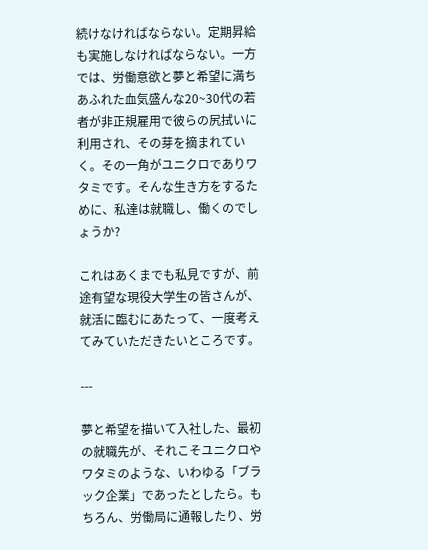続けなければならない。定期昇給も実施しなければならない。一方では、労働意欲と夢と希望に満ちあふれた血気盛んな20~30代の若者が非正規雇用で彼らの尻拭いに利用され、その芽を摘まれていく。その一角がユニクロでありワタミです。そんな生き方をするために、私達は就職し、働くのでしょうか?

これはあくまでも私見ですが、前途有望な現役大学生の皆さんが、就活に臨むにあたって、一度考えてみていただきたいところです。

---

夢と希望を描いて入社した、最初の就職先が、それこそユニクロやワタミのような、いわゆる「ブラック企業」であったとしたら。もちろん、労働局に通報したり、労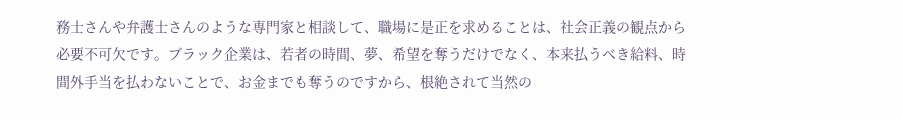務士さんや弁護士さんのような専門家と相談して、職場に是正を求めることは、社会正義の観点から必要不可欠です。ブラック企業は、若者の時間、夢、希望を奪うだけでなく、本来払うべき給料、時間外手当を払わないことで、お金までも奪うのですから、根絶されて当然の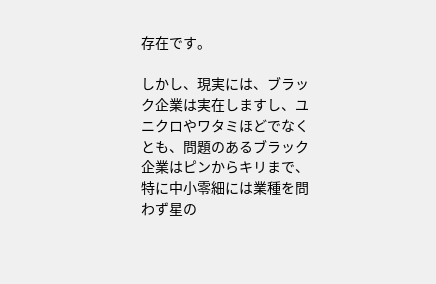存在です。

しかし、現実には、ブラック企業は実在しますし、ユニクロやワタミほどでなくとも、問題のあるブラック企業はピンからキリまで、特に中小零細には業種を問わず星の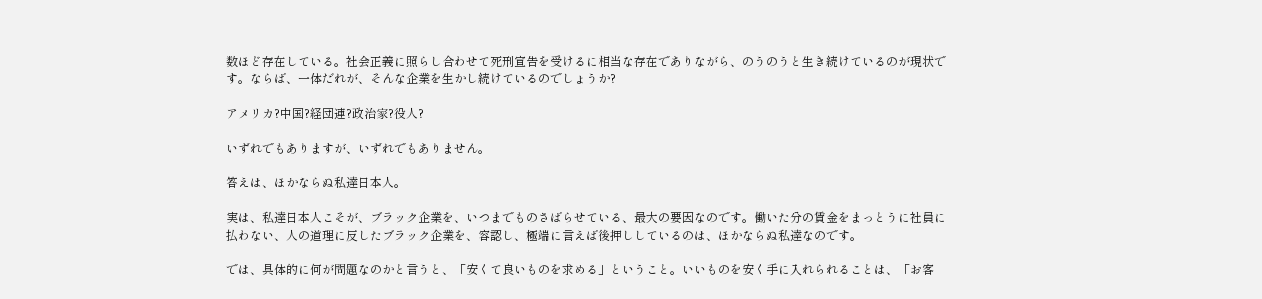数ほど存在している。社会正義に照らし合わせて死刑宣告を受けるに相当な存在でありながら、のうのうと生き続けているのが現状です。ならば、一体だれが、そんな企業を生かし続けているのでしょうか?

アメリカ?中国?経団連?政治家?役人?

いずれでもありますが、いずれでもありません。

答えは、ほかならぬ私達日本人。

実は、私達日本人こそが、ブラック企業を、いつまでものさばらせている、最大の要因なのです。働いた分の賃金をまっとうに社員に払わない、人の道理に反したブラック企業を、容認し、極端に言えば後押ししているのは、ほかならぬ私達なのです。

では、具体的に何が問題なのかと言うと、「安くて良いものを求める」ということ。いいものを安く手に入れられることは、「お客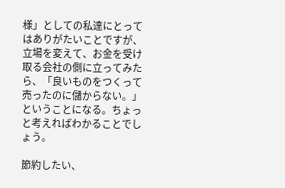様」としての私達にとってはありがたいことですが、立場を変えて、お金を受け取る会社の側に立ってみたら、「良いものをつくって売ったのに儲からない。」ということになる。ちょっと考えればわかることでしょう。

節約したい、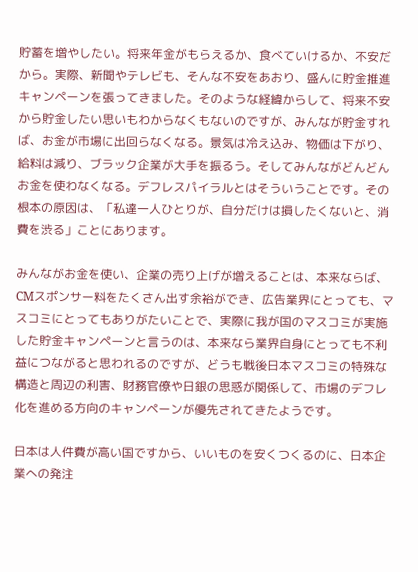貯蓄を増やしたい。将来年金がもらえるか、食べていけるか、不安だから。実際、新聞やテレビも、そんな不安をあおり、盛んに貯金推進キャンペーンを張ってきました。そのような経緯からして、将来不安から貯金したい思いもわからなくもないのですが、みんなが貯金すれば、お金が市場に出回らなくなる。景気は冷え込み、物価は下がり、給料は減り、ブラック企業が大手を振るう。そしてみんながどんどんお金を使わなくなる。デフレスパイラルとはそういうことです。その根本の原因は、「私達一人ひとりが、自分だけは損したくないと、消費を渋る」ことにあります。

みんながお金を使い、企業の売り上げが増えることは、本来ならば、CMスポンサー料をたくさん出す余裕ができ、広告業界にとっても、マスコミにとってもありがたいことで、実際に我が国のマスコミが実施した貯金キャンペーンと言うのは、本来なら業界自身にとっても不利益につながると思われるのですが、どうも戦後日本マスコミの特殊な構造と周辺の利害、財務官僚や日銀の思惑が関係して、市場のデフレ化を進める方向のキャンペーンが優先されてきたようです。

日本は人件費が高い国ですから、いいものを安くつくるのに、日本企業への発注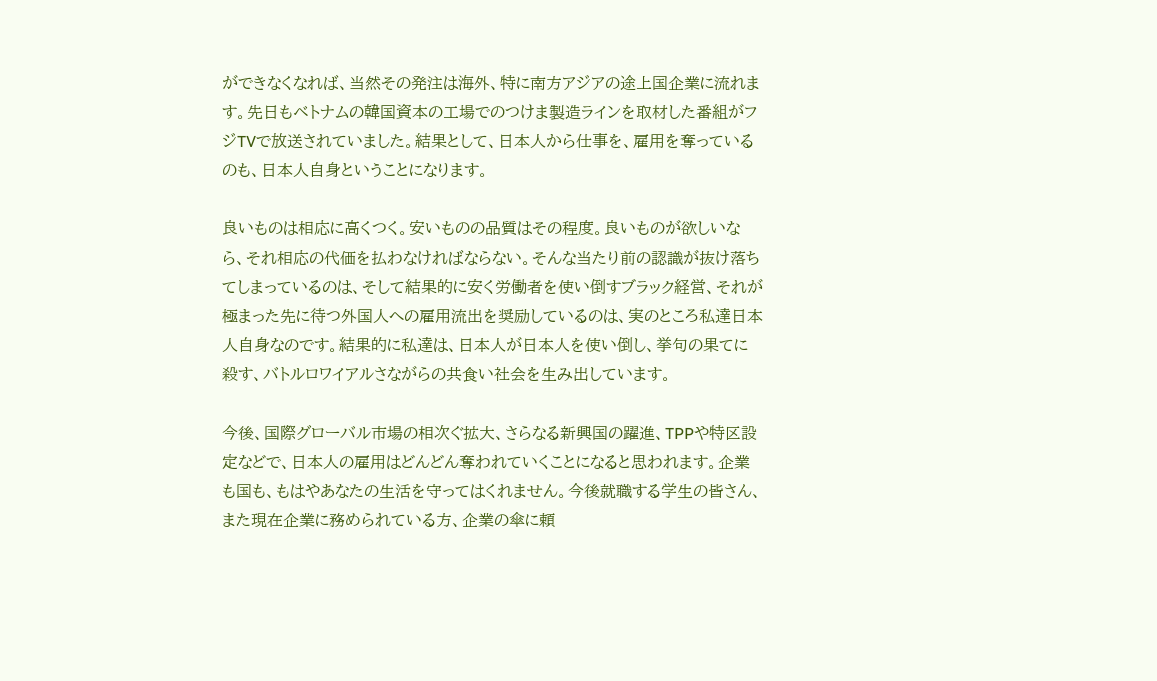ができなくなれば、当然その発注は海外、特に南方アジアの途上国企業に流れます。先日もベトナムの韓国資本の工場でのつけま製造ラインを取材した番組がフジTVで放送されていました。結果として、日本人から仕事を、雇用を奪っているのも、日本人自身ということになります。

良いものは相応に高くつく。安いものの品質はその程度。良いものが欲しいなら、それ相応の代価を払わなければならない。そんな当たり前の認識が抜け落ちてしまっているのは、そして結果的に安く労働者を使い倒すブラック経営、それが極まった先に待つ外国人への雇用流出を奨励しているのは、実のところ私達日本人自身なのです。結果的に私達は、日本人が日本人を使い倒し、挙句の果てに殺す、バトルロワイアルさながらの共食い社会を生み出しています。

今後、国際グローバル市場の相次ぐ拡大、さらなる新興国の躍進、TPPや特区設定などで、日本人の雇用はどんどん奪われていくことになると思われます。企業も国も、もはやあなたの生活を守ってはくれません。今後就職する学生の皆さん、また現在企業に務められている方、企業の傘に頼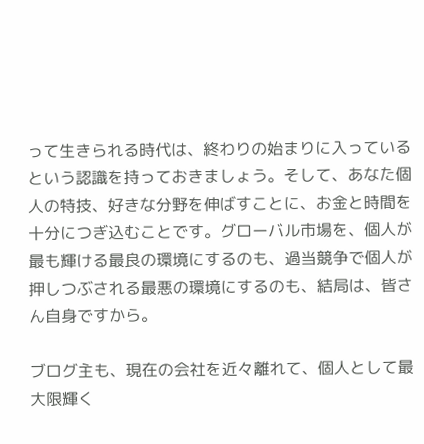って生きられる時代は、終わりの始まりに入っているという認識を持っておきましょう。そして、あなた個人の特技、好きな分野を伸ばすことに、お金と時間を十分につぎ込むことです。グローバル市場を、個人が最も輝ける最良の環境にするのも、過当競争で個人が押しつぶされる最悪の環境にするのも、結局は、皆さん自身ですから。

ブログ主も、現在の会社を近々離れて、個人として最大限輝く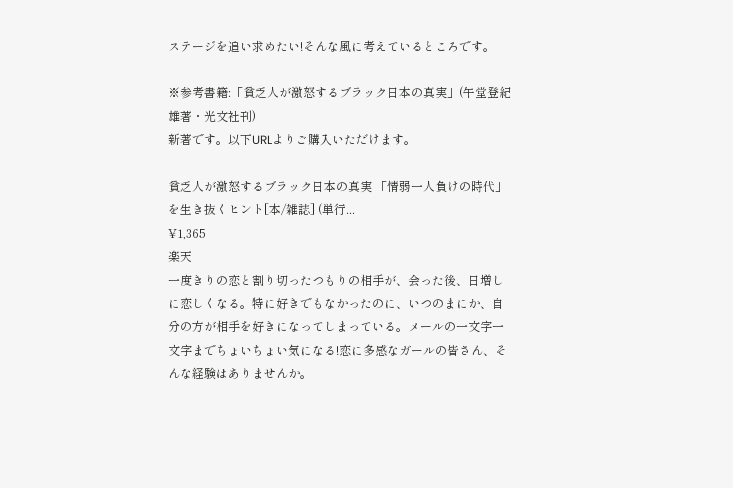ステージを追い求めたい!そんな風に考えているところです。

※参考書籍:「貧乏人が激怒するブラック日本の真実」(午堂登紀雄著・光文社刊)
新著です。以下URLよりご購入いただけます。

貧乏人が激怒するブラック日本の真実 「情弱一人負けの時代」を生き抜くヒント[本/雑誌] (単行...
¥1,365
楽天
一度きりの恋と割り切ったつもりの相手が、会った後、日増しに恋しくなる。特に好きでもなかったのに、いつのまにか、自分の方が相手を好きになってしまっている。メールの一文字一文字までちょいちょい気になる!恋に多感なガールの皆さん、そんな経験はありませんか。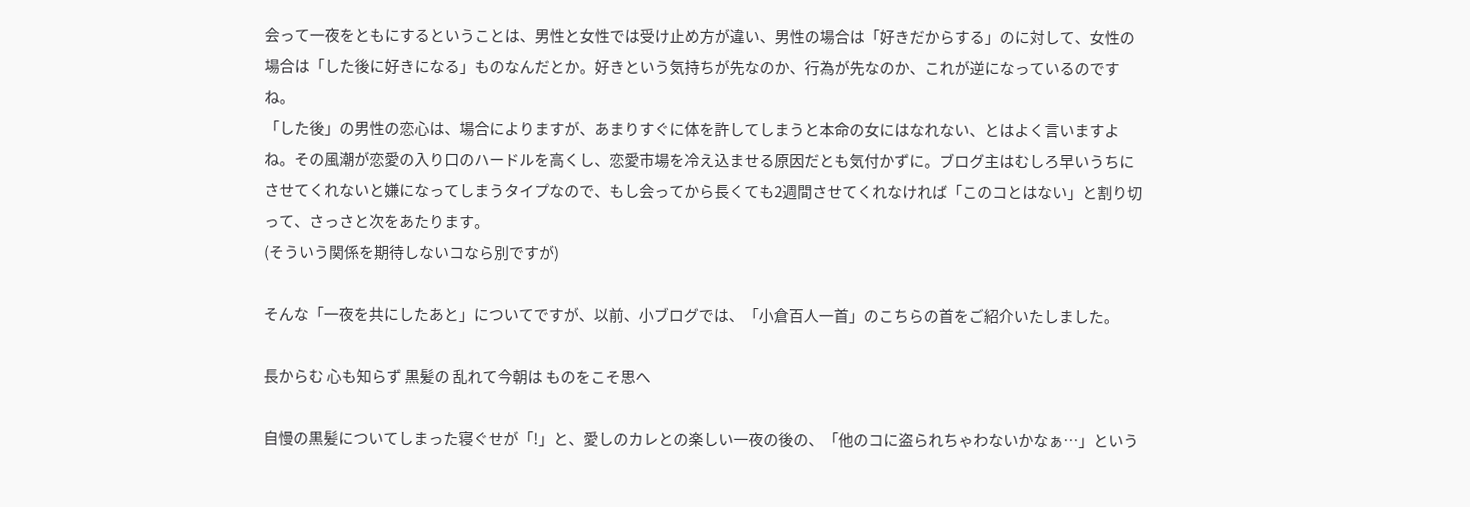会って一夜をともにするということは、男性と女性では受け止め方が違い、男性の場合は「好きだからする」のに対して、女性の場合は「した後に好きになる」ものなんだとか。好きという気持ちが先なのか、行為が先なのか、これが逆になっているのですね。
「した後」の男性の恋心は、場合によりますが、あまりすぐに体を許してしまうと本命の女にはなれない、とはよく言いますよね。その風潮が恋愛の入り口のハードルを高くし、恋愛市場を冷え込ませる原因だとも気付かずに。ブログ主はむしろ早いうちにさせてくれないと嫌になってしまうタイプなので、もし会ってから長くても2週間させてくれなければ「このコとはない」と割り切って、さっさと次をあたります。
(そういう関係を期待しないコなら別ですが)

そんな「一夜を共にしたあと」についてですが、以前、小ブログでは、「小倉百人一首」のこちらの首をご紹介いたしました。

長からむ 心も知らず 黒髪の 乱れて今朝は ものをこそ思へ

自慢の黒髪についてしまった寝ぐせが「!」と、愛しのカレとの楽しい一夜の後の、「他のコに盗られちゃわないかなぁ…」という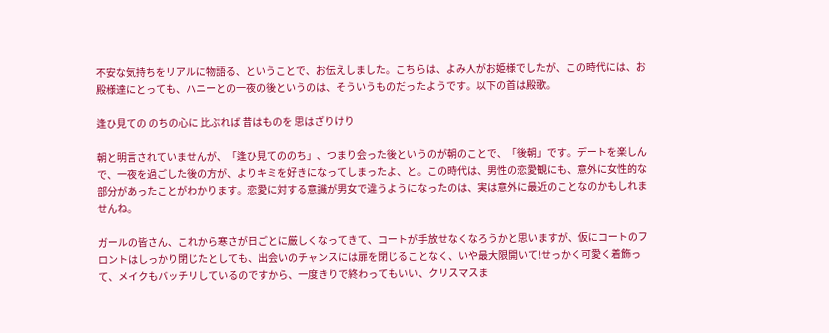不安な気持ちをリアルに物語る、ということで、お伝えしました。こちらは、よみ人がお姫様でしたが、この時代には、お殿様達にとっても、ハニーとの一夜の後というのは、そういうものだったようです。以下の首は殿歌。

逢ひ見ての のちの心に 比ぶれば 昔はものを 思はざりけり

朝と明言されていませんが、「逢ひ見てののち」、つまり会った後というのが朝のことで、「後朝」です。デートを楽しんで、一夜を過ごした後の方が、よりキミを好きになってしまったよ、と。この時代は、男性の恋愛観にも、意外に女性的な部分があったことがわかります。恋愛に対する意識が男女で違うようになったのは、実は意外に最近のことなのかもしれませんね。

ガールの皆さん、これから寒さが日ごとに厳しくなってきて、コートが手放せなくなろうかと思いますが、仮にコートのフロントはしっかり閉じたとしても、出会いのチャンスには扉を閉じることなく、いや最大限開いて!せっかく可愛く着飾って、メイクもバッチリしているのですから、一度きりで終わってもいい、クリスマスま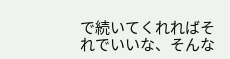で続いてくれればそれでいいな、そんな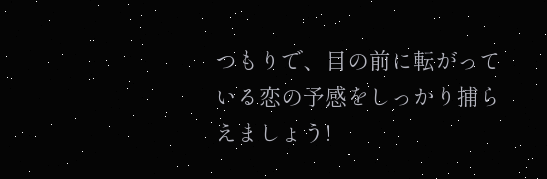つもりで、目の前に転がっている恋の予感をしっかり捕らえましょう!